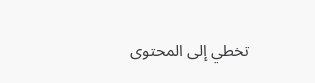تخطي إلى المحتوى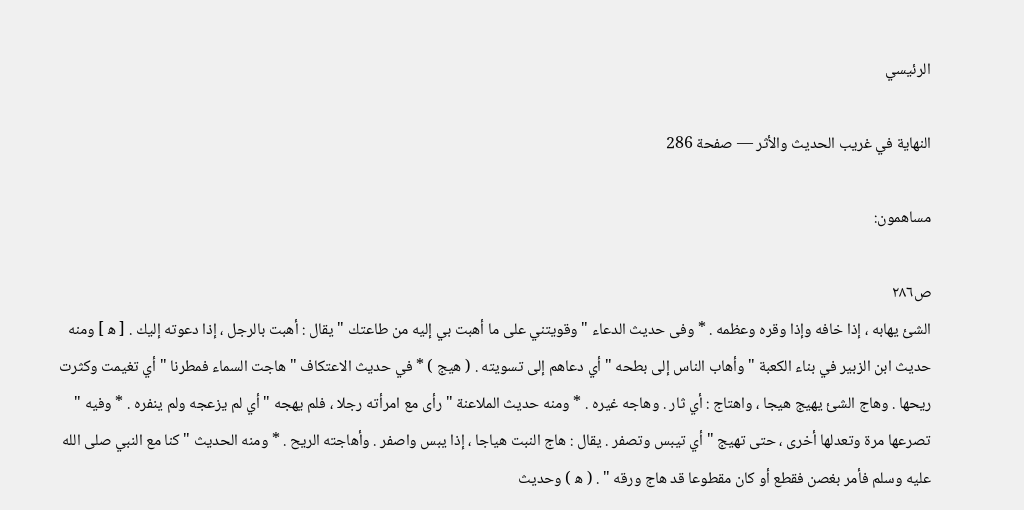الرئيسي

النهاية في غريب الحديث والأثر — صفحة 286

مساهمون:

ص٢٨٦
الشئ يهابه ، إذا خافه وإذا وقره وعظمه . * وفى حديث الدعاء " وقويتني على ما أهبت بي إليه من طاعتك " يقال : أهبت بالرجل ، إذا دعوته إليك . [ ه‍ ] ومنه حديث ابن الزبير في بناء الكعبة " وأهاب الناس إلى بطحه " أي دعاهم إلى تسويته . ( هيج ) * في حديث الاعتكاف " هاجت السماء فمطرنا " أي تغيمت وكثرت ريحها . وهاج الشئ يهيج هيجا ، واهتاج : أي ثار . وهاجه غيره . * ومنه حديث الملاعنة " رأى مع امرأته رجلا ، فلم يهجه " أي لم يزعجه ولم ينفره . * وفيه " تصرعها مرة وتعدلها أخرى ، حتى تهيج " أي تيبس وتصفر . يقال : هاج النبت هياجا ، إذا يبس واصفر . وأهاجته الريح . * ومنه الحديث " كنا مع النبي صلى الله عليه وسلم فأمر بغصن فقطع أو كان مقطوعا قد هاج ورقه " . ( ه‍ ) وحديث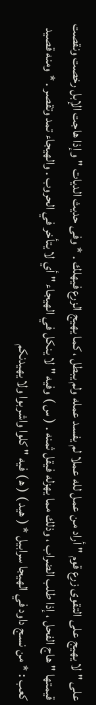على " لا يهيج على التقوى زرع قوم " أراد من عمل لله عملا لم يفسد عمله ولم يبطل ، كما يهيج الزرع فيهلك . * وفى حديث الديات " وإذا هاجت الإبل رخصت ونقصت قيمتها " هاج الفحل ، إذا طلب الضراب ، وذلك مما يهزله فيقل ثمنه . ( س ) وفيه " لا ينكل في الهيجاء " أي لا يتأخر في الحروب . والهيجاء تمد وتقصر . * ومنه قصيد كعب : * من نسج داود في الهيجا سرابيل * ( هيد ) ( ه‍ ) فيه " كلوا واشربوا ولا يهيدنكم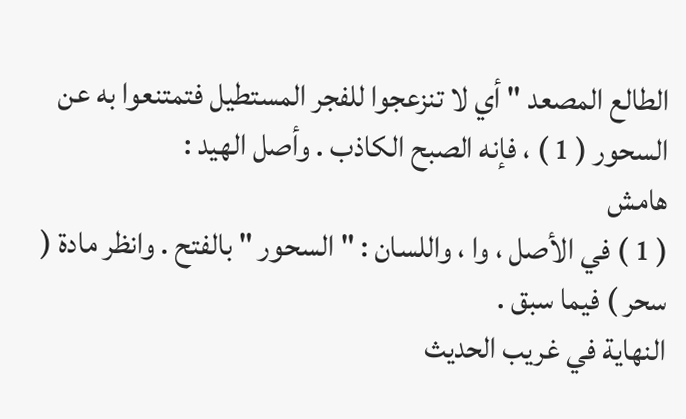الطالع المصعد " أي لا تنزعجوا للفجر المستطيل فتمتنعوا به عن السحور ( 1 ) ، فإنه الصبح الكاذب . وأصل الهيد :
هامش
( 1 ) في الأصل ، وا ، واللسان : " السحور " بالفتح . وانظر مادة ( سحر ) فيما سبق .
النهاية في غريب الحديث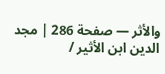والأثر — صفحة 286 | مجد الدين ابن الأثير /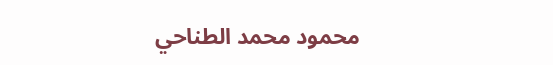محمود محمد الطناحي